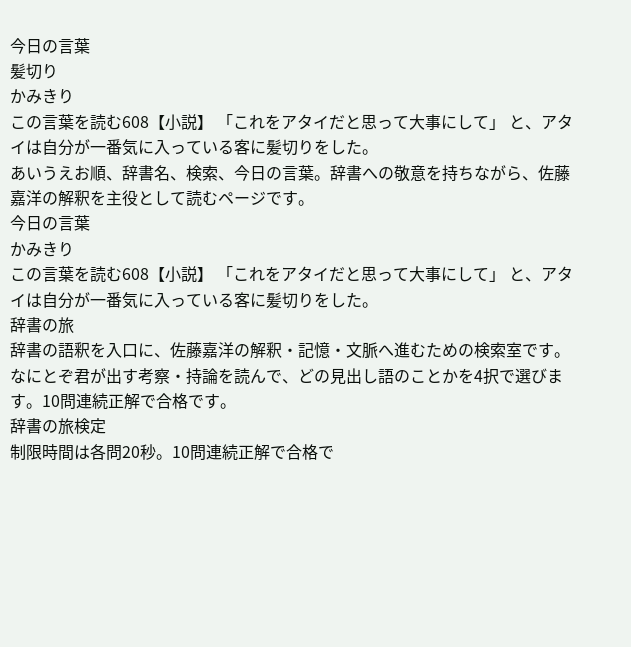今日の言葉
髪切り
かみきり
この言葉を読む608【小説】 「これをアタイだと思って大事にして」 と、アタイは自分が一番気に入っている客に髪切りをした。
あいうえお順、辞書名、検索、今日の言葉。辞書への敬意を持ちながら、佐藤嘉洋の解釈を主役として読むページです。
今日の言葉
かみきり
この言葉を読む608【小説】 「これをアタイだと思って大事にして」 と、アタイは自分が一番気に入っている客に髪切りをした。
辞書の旅
辞書の語釈を入口に、佐藤嘉洋の解釈・記憶・文脈へ進むための検索室です。
なにとぞ君が出す考察・持論を読んで、どの見出し語のことかを4択で選びます。10問連続正解で合格です。
辞書の旅検定
制限時間は各問20秒。10問連続正解で合格で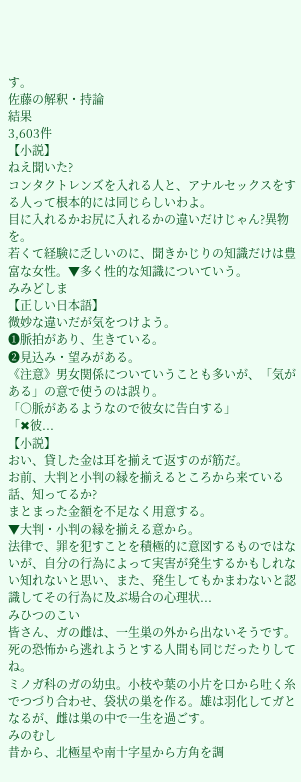す。
佐藤の解釈・持論
結果
3,603件
【小説】
ねえ聞いた?
コンタクトレンズを入れる人と、アナルセックスをする人って根本的には同じらしいわよ。
目に入れるかお尻に入れるかの違いだけじゃん?異物を。
若くて経験に乏しいのに、聞きかじりの知識だけは豊富な女性。▼多く性的な知識についていう。
みみどしま
【正しい日本語】
微妙な違いだが気をつけよう。
❶脈拍があり、生きている。
❷見込み・望みがある。
《注意》男女関係についていうことも多いが、「気がある」の意で使うのは誤り。
「○脈があるようなので彼女に告白する」
「✖彼...
【小説】
おい、貸した金は耳を揃えて返すのが筋だ。
お前、大判と小判の縁を揃えるところから来ている話、知ってるか?
まとまった金額を不足なく用意する。
▼大判・小判の縁を揃える意から。
法律で、罪を犯すことを積極的に意図するものではないが、自分の行為によって実害が発生するかもしれない知れないと思い、また、発生してもかまわないと認識してその行為に及ぶ場合の心理状...
みひつのこい
皆さん、ガの雌は、一生巣の外から出ないそうです。
死の恐怖から逃れようとする人間も同じだったりしてね。
ミノガ科のガの幼虫。小枝や葉の小片を口から吐く糸でつづり合わせ、袋状の巣を作る。雄は羽化してガとなるが、雌は巣の中で一生を過ごす。
みのむし
昔から、北極星や南十字星から方角を調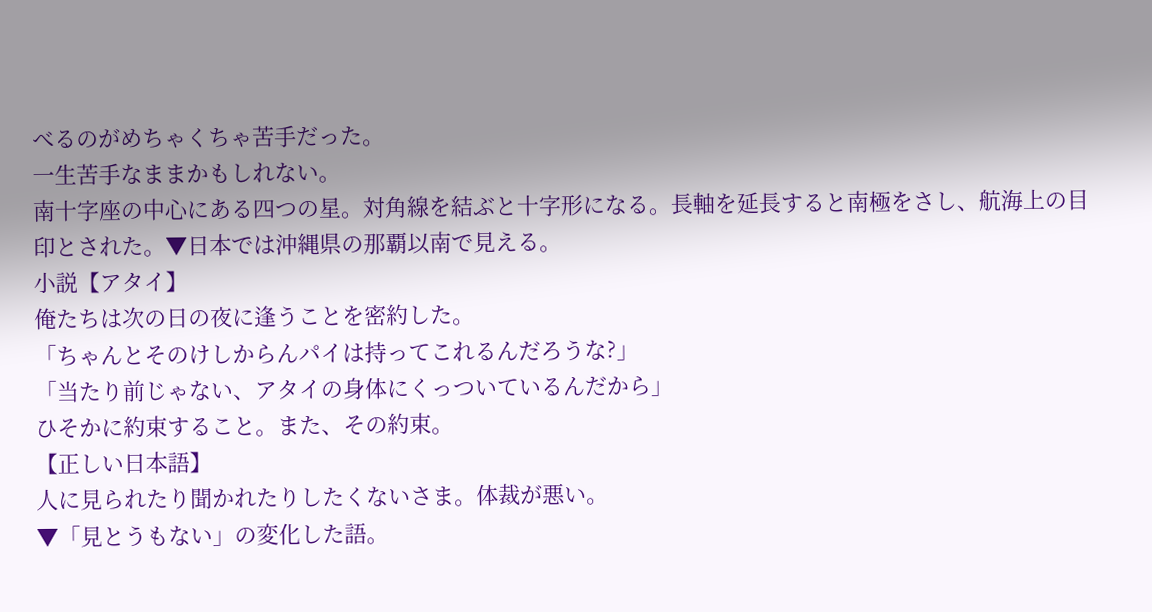べるのがめちゃくちゃ苦手だった。
一生苦手なままかもしれない。
南十字座の中心にある四つの星。対角線を結ぶと十字形になる。長軸を延長すると南極をさし、航海上の目印とされた。▼日本では沖縄県の那覇以南で見える。
小説【アタイ】
俺たちは次の日の夜に逢うことを密約した。
「ちゃんとそのけしからんパイは持ってこれるんだろうな?」
「当たり前じゃない、アタイの身体にくっついているんだから」
ひそかに約束すること。また、その約束。
【正しい日本語】
人に見られたり聞かれたりしたくないさま。体裁が悪い。
▼「見とうもない」の変化した語。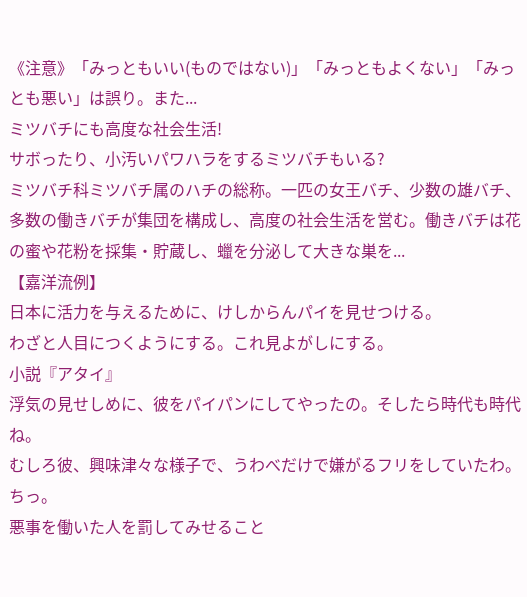《注意》「みっともいい(ものではない)」「みっともよくない」「みっとも悪い」は誤り。また...
ミツバチにも高度な社会生活!
サボったり、小汚いパワハラをするミツバチもいる?
ミツバチ科ミツバチ属のハチの総称。一匹の女王バチ、少数の雄バチ、多数の働きバチが集団を構成し、高度の社会生活を営む。働きバチは花の蜜や花粉を採集・貯蔵し、蠟を分泌して大きな巣を...
【嘉洋流例】
日本に活力を与えるために、けしからんパイを見せつける。
わざと人目につくようにする。これ見よがしにする。
小説『アタイ』
浮気の見せしめに、彼をパイパンにしてやったの。そしたら時代も時代ね。
むしろ彼、興味津々な様子で、うわべだけで嫌がるフリをしていたわ。
ちっ。
悪事を働いた人を罰してみせること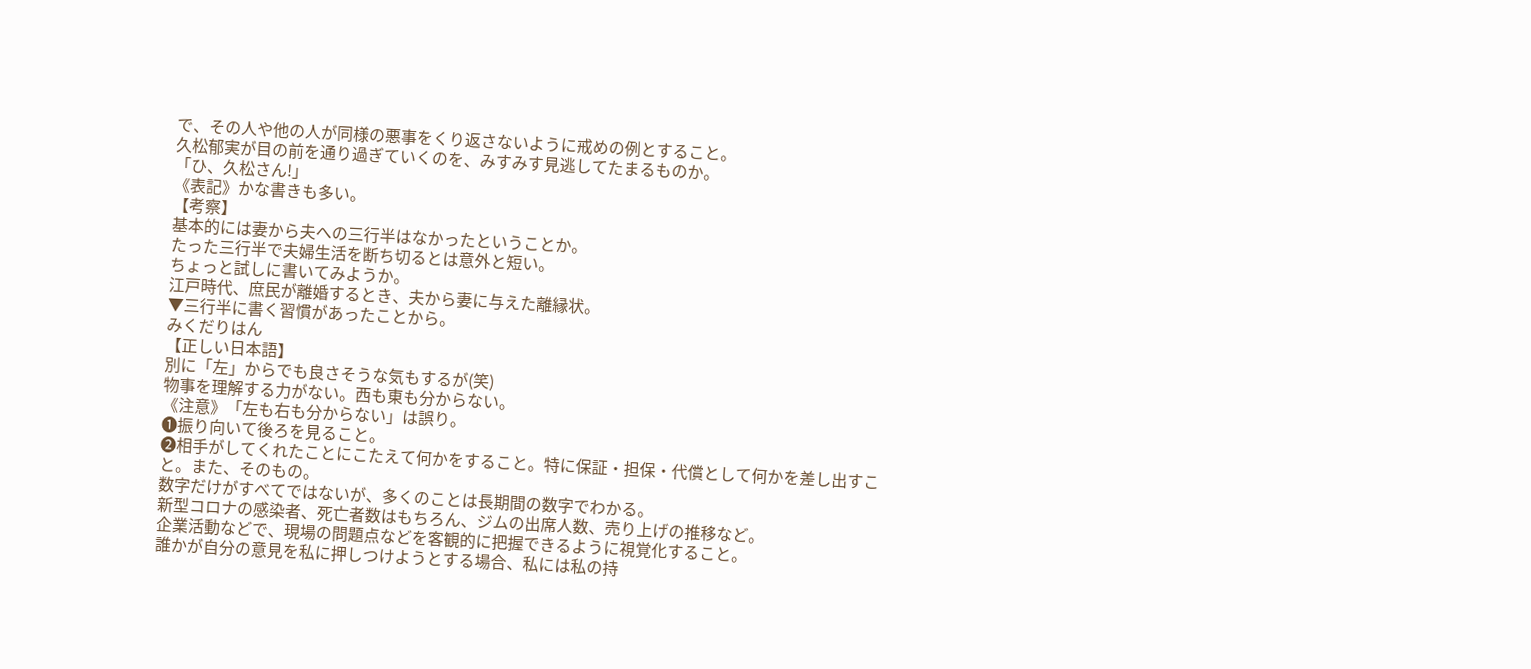で、その人や他の人が同様の悪事をくり返さないように戒めの例とすること。
久松郁実が目の前を通り過ぎていくのを、みすみす見逃してたまるものか。
「ひ、久松さん!」
《表記》かな書きも多い。
【考察】
基本的には妻から夫への三行半はなかったということか。
たった三行半で夫婦生活を断ち切るとは意外と短い。
ちょっと試しに書いてみようか。
江戸時代、庶民が離婚するとき、夫から妻に与えた離縁状。
▼三行半に書く習慣があったことから。
みくだりはん
【正しい日本語】
別に「左」からでも良さそうな気もするが(笑)
物事を理解する力がない。西も東も分からない。
《注意》「左も右も分からない」は誤り。
❶振り向いて後ろを見ること。
❷相手がしてくれたことにこたえて何かをすること。特に保証・担保・代償として何かを差し出すこと。また、そのもの。
数字だけがすべてではないが、多くのことは長期間の数字でわかる。
新型コロナの感染者、死亡者数はもちろん、ジムの出席人数、売り上げの推移など。
企業活動などで、現場の問題点などを客観的に把握できるように視覚化すること。
誰かが自分の意見を私に押しつけようとする場合、私には私の持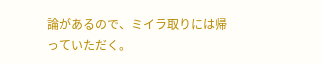論があるので、ミイラ取りには帰っていただく。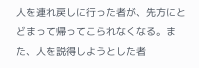人を連れ戻しに行った者が、先方にとどまって帰ってこられなくなる。また、人を説得しようとした者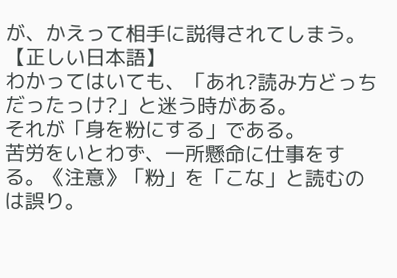が、かえって相手に説得されてしまう。
【正しい日本語】
わかってはいても、「あれ?読み方どっちだったっけ?」と迷う時がある。
それが「身を粉にする」である。
苦労をいとわず、一所懸命に仕事をする。《注意》「粉」を「こな」と読むのは誤り。